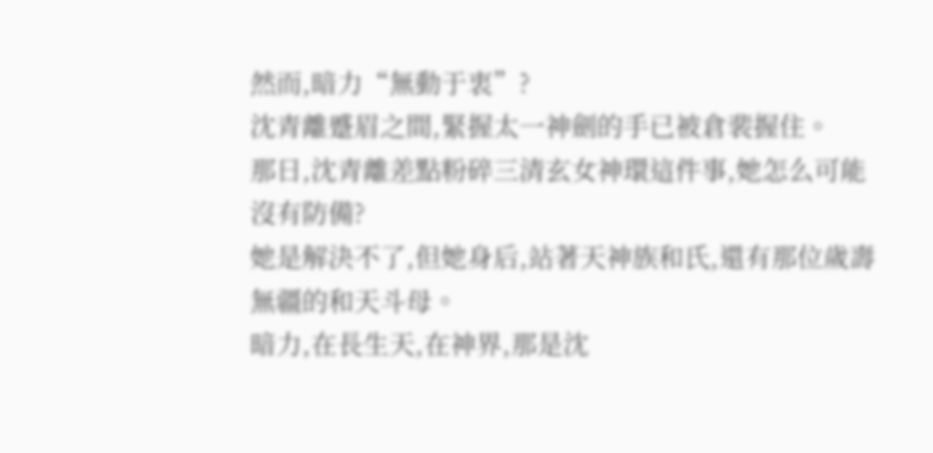然而,暗力“無動于衷”?
沈青離蹙眉之間,緊握太一神劍的手已被倉裴握住。
那日,沈青離差點粉碎三清玄女神環這件事,她怎么可能沒有防備?
她是解決不了,但她身后,站著天神族和氏,還有那位歲壽無疆的和天斗母。
暗力,在長生天,在神界,那是沈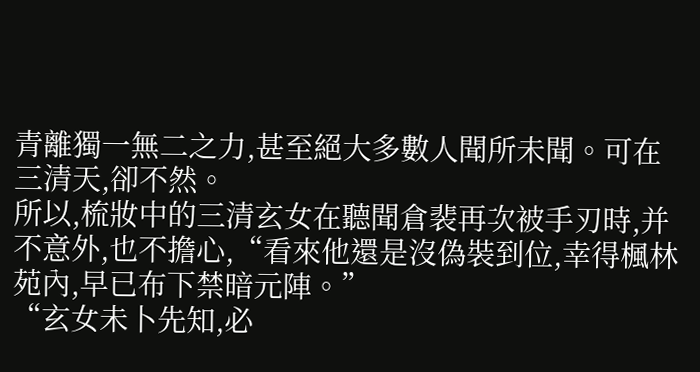青離獨一無二之力,甚至絕大多數人聞所未聞。可在三清天,卻不然。
所以,梳妝中的三清玄女在聽聞倉裴再次被手刃時,并不意外,也不擔心,“看來他還是沒偽裝到位,幸得楓林苑內,早已布下禁暗元陣。”
“玄女未卜先知,必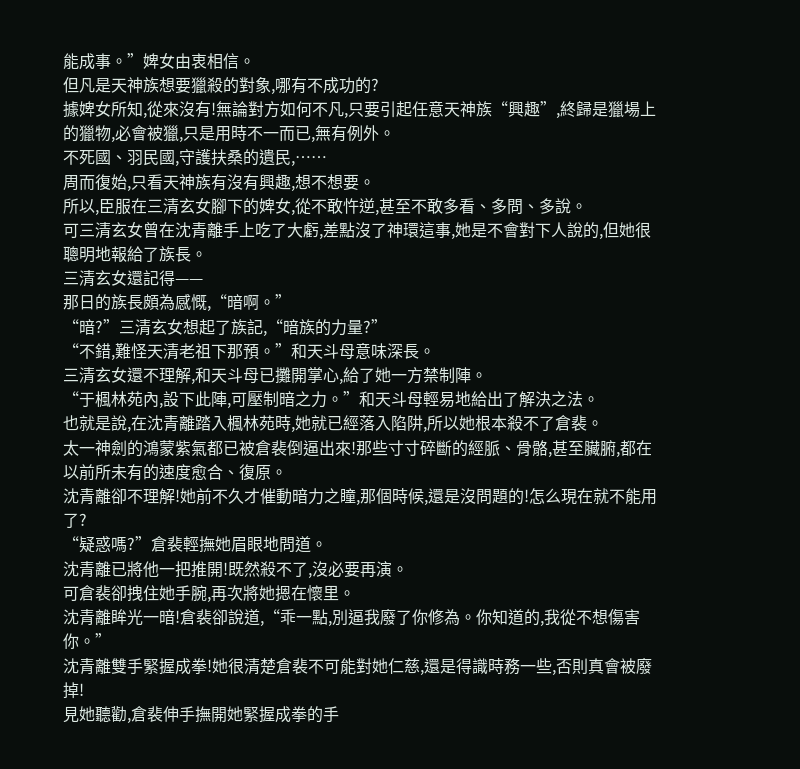能成事。”婢女由衷相信。
但凡是天神族想要獵殺的對象,哪有不成功的?
據婢女所知,從來沒有!無論對方如何不凡,只要引起任意天神族“興趣”,終歸是獵場上的獵物,必會被獵,只是用時不一而已,無有例外。
不死國、羽民國,守護扶桑的遺民,……
周而復始,只看天神族有沒有興趣,想不想要。
所以,臣服在三清玄女腳下的婢女,從不敢忤逆,甚至不敢多看、多問、多說。
可三清玄女曾在沈青離手上吃了大虧,差點沒了神環這事,她是不會對下人說的,但她很聰明地報給了族長。
三清玄女還記得——
那日的族長頗為感慨,“暗啊。”
“暗?”三清玄女想起了族記,“暗族的力量?”
“不錯,難怪天清老祖下那預。”和天斗母意味深長。
三清玄女還不理解,和天斗母已攤開掌心,給了她一方禁制陣。
“于楓林苑內,設下此陣,可壓制暗之力。”和天斗母輕易地給出了解決之法。
也就是說,在沈青離踏入楓林苑時,她就已經落入陷阱,所以她根本殺不了倉裴。
太一神劍的鴻蒙紫氣都已被倉裴倒逼出來!那些寸寸碎斷的經脈、骨骼,甚至臟腑,都在以前所未有的速度愈合、復原。
沈青離卻不理解!她前不久才催動暗力之瞳,那個時候,還是沒問題的!怎么現在就不能用了?
“疑惑嗎?”倉裴輕撫她眉眼地問道。
沈青離已將他一把推開!既然殺不了,沒必要再演。
可倉裴卻拽住她手腕,再次將她摁在懷里。
沈青離眸光一暗!倉裴卻說道,“乖一點,別逼我廢了你修為。你知道的,我從不想傷害你。”
沈青離雙手緊握成拳!她很清楚倉裴不可能對她仁慈,還是得識時務一些,否則真會被廢掉!
見她聽勸,倉裴伸手撫開她緊握成拳的手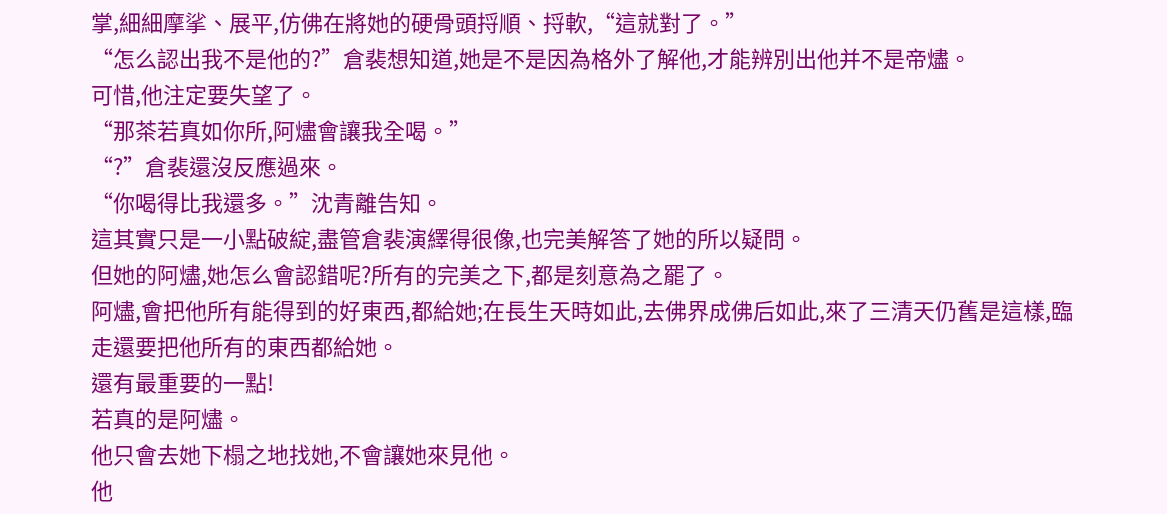掌,細細摩挲、展平,仿佛在將她的硬骨頭捋順、捋軟,“這就對了。”
“怎么認出我不是他的?”倉裴想知道,她是不是因為格外了解他,才能辨別出他并不是帝燼。
可惜,他注定要失望了。
“那茶若真如你所,阿燼會讓我全喝。”
“?”倉裴還沒反應過來。
“你喝得比我還多。”沈青離告知。
這其實只是一小點破綻,盡管倉裴演繹得很像,也完美解答了她的所以疑問。
但她的阿燼,她怎么會認錯呢?所有的完美之下,都是刻意為之罷了。
阿燼,會把他所有能得到的好東西,都給她;在長生天時如此,去佛界成佛后如此,來了三清天仍舊是這樣,臨走還要把他所有的東西都給她。
還有最重要的一點!
若真的是阿燼。
他只會去她下榻之地找她,不會讓她來見他。
他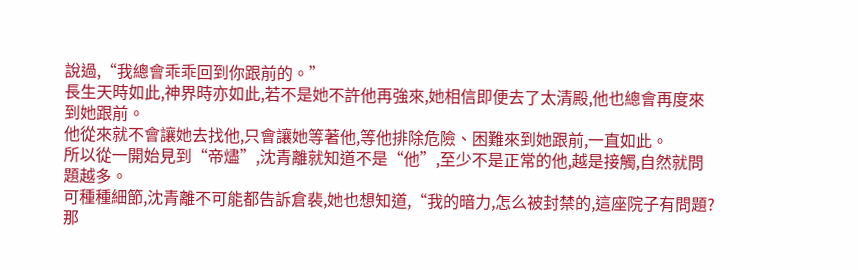說過,“我總會乖乖回到你跟前的。”
長生天時如此,神界時亦如此,若不是她不許他再強來,她相信即便去了太清殿,他也總會再度來到她跟前。
他從來就不會讓她去找他,只會讓她等著他,等他排除危險、困難來到她跟前,一直如此。
所以從一開始見到“帝燼”,沈青離就知道不是“他”,至少不是正常的他,越是接觸,自然就問題越多。
可種種細節,沈青離不可能都告訴倉裴,她也想知道,“我的暗力,怎么被封禁的,這座院子有問題?那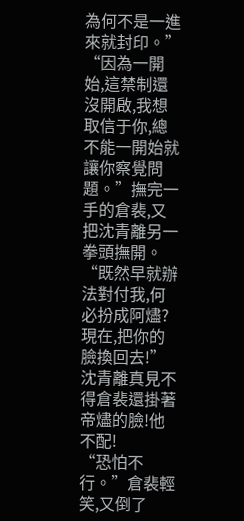為何不是一進來就封印。”
“因為一開始,這禁制還沒開啟,我想取信于你,總不能一開始就讓你察覺問題。”撫完一手的倉裴,又把沈青離另一拳頭撫開。
“既然早就辦法對付我,何必扮成阿燼?現在,把你的臉換回去!”沈青離真見不得倉裴還掛著帝燼的臉!他不配!
“恐怕不行。”倉裴輕笑,又倒了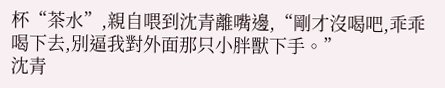杯“茶水”,親自喂到沈青離嘴邊,“剛才沒喝吧,乖乖喝下去,別逼我對外面那只小胖獸下手。”
沈青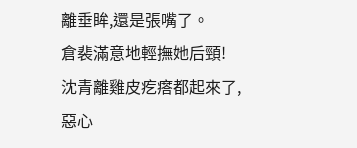離垂眸,還是張嘴了。
倉裴滿意地輕撫她后頸!
沈青離雞皮疙瘩都起來了,惡心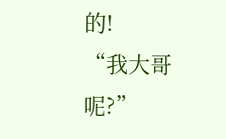的!
“我大哥呢?”